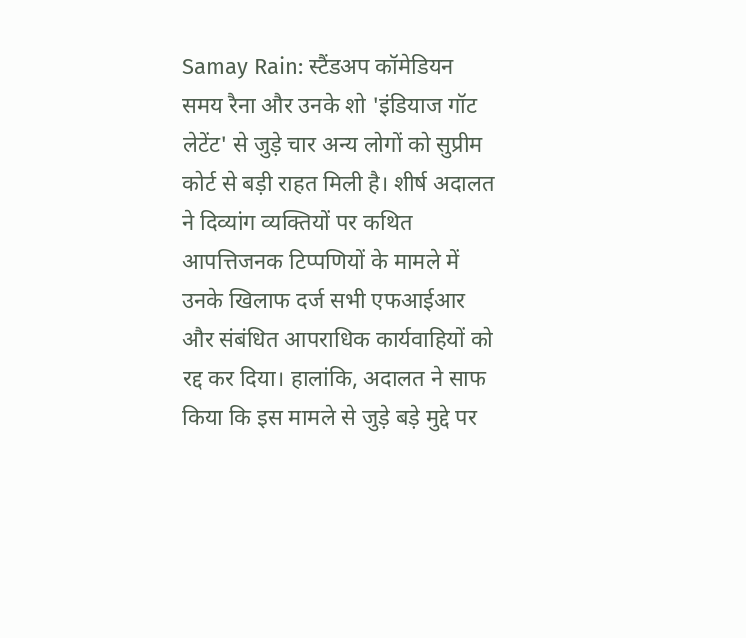Samay Rain: स्टैंडअप कॉमेडियन समय रैना और उनके शो 'इंडियाज गॉट लेटेंट' से जुड़े चार अन्य लोगों को सुप्रीम कोर्ट से बड़ी राहत मिली है। शीर्ष अदालत ने दिव्यांग व्यक्तियों पर कथित आपत्तिजनक टिप्पणियों के मामले में उनके खिलाफ दर्ज सभी एफआईआर और संबंधित आपराधिक कार्यवाहियों को रद्द कर दिया। हालांकि, अदालत ने साफ किया कि इस मामले से जुड़े बड़े मुद्दे पर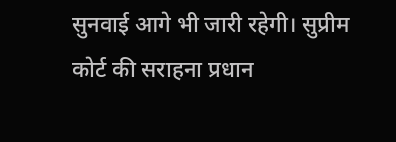सुनवाई आगे भी जारी रहेगी। सुप्रीम कोर्ट की सराहना प्रधान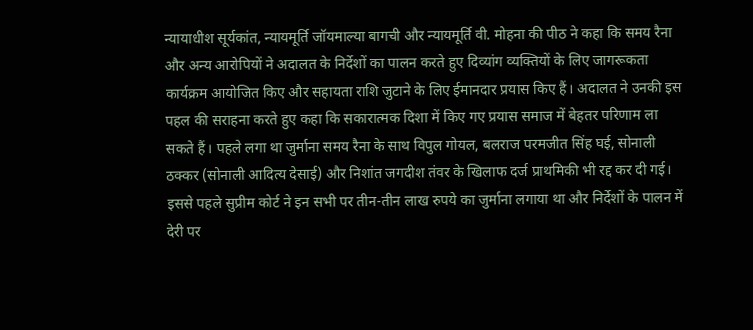न्यायाधीश सूर्यकांत, न्यायमूर्ति जॉयमाल्या बागची और न्यायमूर्ति वी. मोहना की पीठ ने कहा कि समय रैना और अन्य आरोपियों ने अदालत के निर्देशों का पालन करते हुए दिव्यांग व्यक्तियों के लिए जागरूकता कार्यक्रम आयोजित किए और सहायता राशि जुटाने के लिए ईमानदार प्रयास किए हैं। अदालत ने उनकी इस पहल की सराहना करते हुए कहा कि सकारात्मक दिशा में किए गए प्रयास समाज में बेहतर परिणाम ला सकते हैं। पहले लगा था जुर्माना समय रैना के साथ विपुल गोयल, बलराज परमजीत सिंह घई, सोनाली ठक्कर (सोनाली आदित्य देसाई) और निशांत जगदीश तंवर के खिलाफ दर्ज प्राथमिकी भी रद्द कर दी गई। इससे पहले सुप्रीम कोर्ट ने इन सभी पर तीन-तीन लाख रुपये का जुर्माना लगाया था और निर्देशों के पालन में देरी पर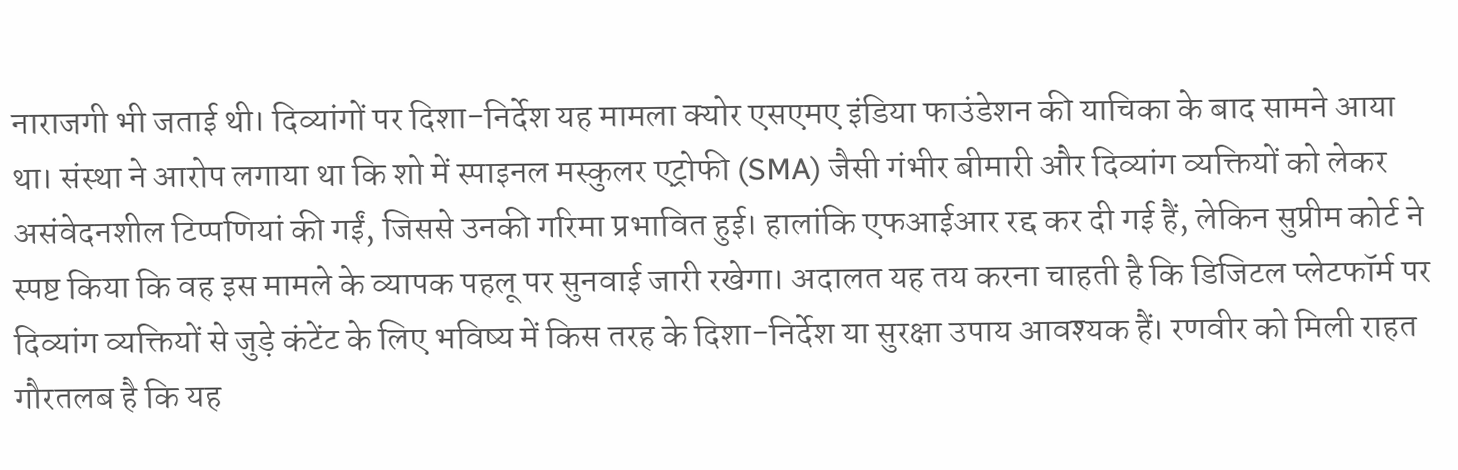नाराजगी भी जताई थी। दिव्यांगों पर दिशा-निर्देश यह मामला क्योर एसएमए इंडिया फाउंडेशन की याचिका के बाद सामने आया था। संस्था ने आरोप लगाया था कि शो में स्पाइनल मस्कुलर एट्रोफी (SMA) जैसी गंभीर बीमारी और दिव्यांग व्यक्तियों को लेकर असंवेदनशील टिप्पणियां की गईं, जिससे उनकी गरिमा प्रभावित हुई। हालांकि एफआईआर रद्द कर दी गई हैं, लेकिन सुप्रीम कोर्ट ने स्पष्ट किया कि वह इस मामले के व्यापक पहलू पर सुनवाई जारी रखेगा। अदालत यह तय करना चाहती है कि डिजिटल प्लेटफॉर्म पर दिव्यांग व्यक्तियों से जुड़े कंटेंट के लिए भविष्य में किस तरह के दिशा-निर्देश या सुरक्षा उपाय आवश्यक हैं। रणवीर को मिली राहत गौरतलब है कि यह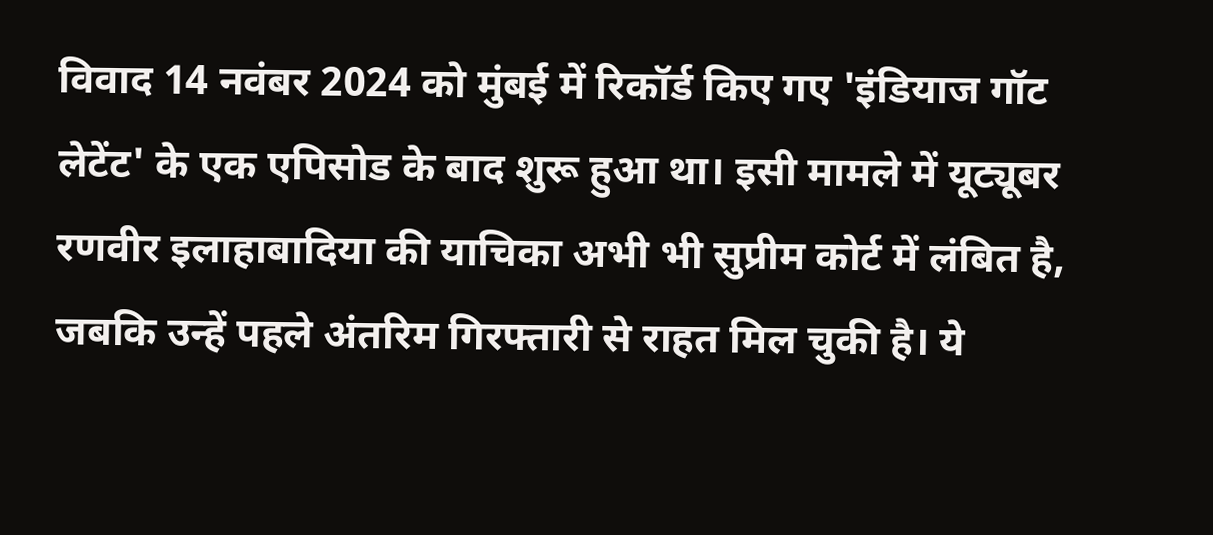विवाद 14 नवंबर 2024 को मुंबई में रिकॉर्ड किए गए 'इंडियाज गॉट लेटेंट' के एक एपिसोड के बाद शुरू हुआ था। इसी मामले में यूट्यूबर रणवीर इलाहाबादिया की याचिका अभी भी सुप्रीम कोर्ट में लंबित है, जबकि उन्हें पहले अंतरिम गिरफ्तारी से राहत मिल चुकी है। ये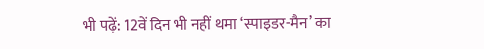भी पढ़ें: 12वें दिन भी नहीं थमा ‘स्पाइडर-मैन’ का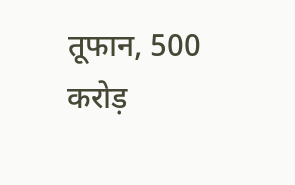तूफान, 500 करोड़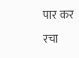पार कर रचा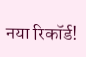नया रिकॉर्ड!